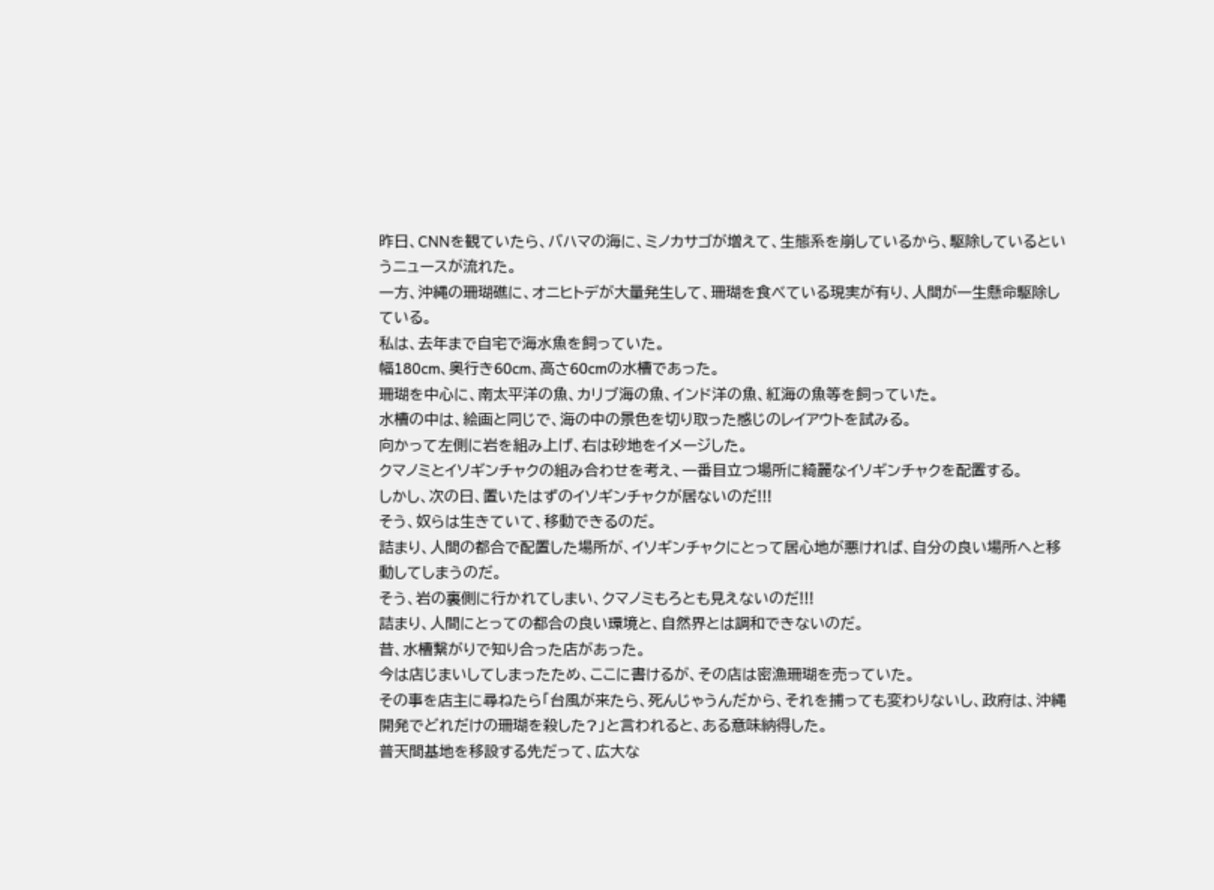昨日、CNNを観ていたら、バハマの海に、ミノカサゴが増えて、生態系を崩しているから、駆除しているというニュースが流れた。
一方、沖縄の珊瑚礁に、オニヒトデが大量発生して、珊瑚を食べている現実が有り、人間が一生懸命駆除している。
私は、去年まで自宅で海水魚を飼っていた。
幅180cm、奥行き60cm、高さ60cmの水槽であった。
珊瑚を中心に、南太平洋の魚、カリブ海の魚、インド洋の魚、紅海の魚等を飼っていた。
水槽の中は、絵画と同じで、海の中の景色を切り取った感じのレイアウトを試みる。
向かって左側に岩を組み上げ、右は砂地をイメージした。
クマノミとイソギンチャクの組み合わせを考え、一番目立つ場所に綺麗なイソギンチャクを配置する。
しかし、次の日、置いたはずのイソギンチャクが居ないのだ!!!
そう、奴らは生きていて、移動できるのだ。
詰まり、人間の都合で配置した場所が、イソギンチャクにとって居心地が悪ければ、自分の良い場所へと移動してしまうのだ。
そう、岩の裏側に行かれてしまい、クマノミもろとも見えないのだ!!!
詰まり、人間にとっての都合の良い環境と、自然界とは調和できないのだ。
昔、水槽繋がりで知り合った店があった。
今は店じまいしてしまったため、ここに書けるが、その店は密漁珊瑚を売っていた。
その事を店主に尋ねたら「台風が来たら、死んじゃうんだから、それを捕っても変わりないし、政府は、沖縄開発でどれだけの珊瑚を殺した?」と言われると、ある意味納得した。
普天間基地を移設する先だって、広大な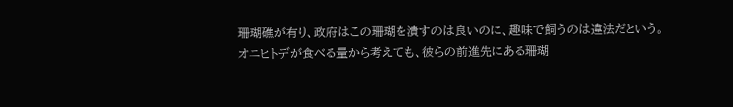珊瑚礁が有り、政府はこの珊瑚を潰すのは良いのに、趣味で飼うのは違法だという。
オニヒトデが食べる量から考えても、彼らの前進先にある珊瑚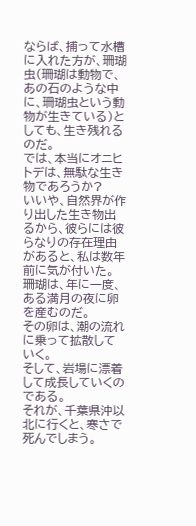ならば、捕って水槽に入れた方が、珊瑚虫(珊瑚は動物で、あの石のような中に、珊瑚虫という動物が生きている)としても、生き残れるのだ。
では、本当にオニヒトデは、無駄な生き物であろうか?
いいや、自然界が作り出した生き物出るから、彼らには彼らなりの存在理由があると、私は数年前に気が付いた。
珊瑚は、年に一度、ある満月の夜に卵を産むのだ。
その卵は、潮の流れに乗って拡散していく。
そして、岩場に漂着して成長していくのである。
それが、千葉県沖以北に行くと、寒さで死んでしまう。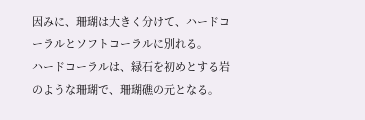因みに、珊瑚は大きく分けて、ハードコーラルとソフトコーラルに別れる。
ハードコーラルは、緑石を初めとする岩のような珊瑚で、珊瑚礁の元となる。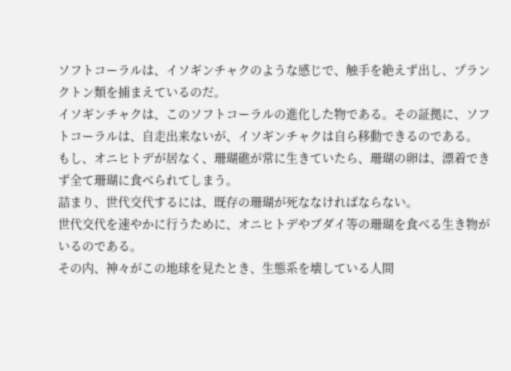ソフトコーラルは、イソギンチャクのような感じで、触手を絶えず出し、プランクトン類を捕まえているのだ。
イソギンチャクは、このソフトコーラルの進化した物である。その証拠に、ソフトコーラルは、自走出来ないが、イソギンチャクは自ら移動できるのである。
もし、オニヒトデが居なく、珊瑚礁が常に生きていたら、珊瑚の卵は、漂着できず全て珊瑚に食べられてしまう。
詰まり、世代交代するには、既存の珊瑚が死ななければならない。
世代交代を速やかに行うために、オニヒトデやブダイ等の珊瑚を食べる生き物がいるのである。
その内、神々がこの地球を見たとき、生態系を壊している人間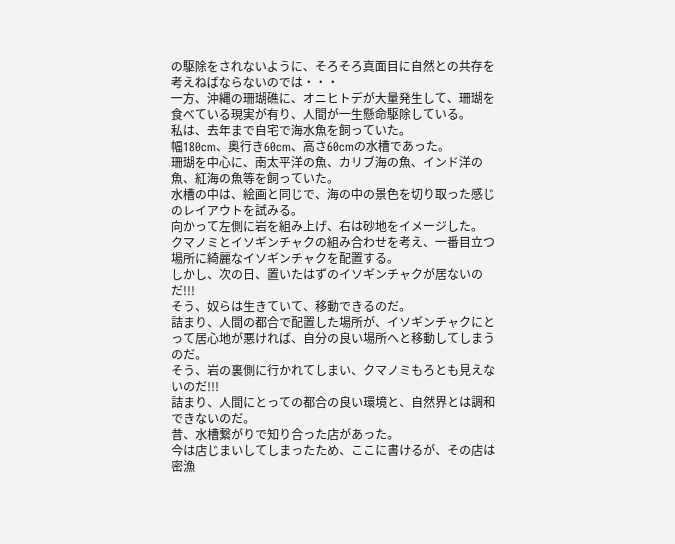の駆除をされないように、そろそろ真面目に自然との共存を考えねばならないのでは・・・
一方、沖縄の珊瑚礁に、オニヒトデが大量発生して、珊瑚を食べている現実が有り、人間が一生懸命駆除している。
私は、去年まで自宅で海水魚を飼っていた。
幅180cm、奥行き60cm、高さ60cmの水槽であった。
珊瑚を中心に、南太平洋の魚、カリブ海の魚、インド洋の魚、紅海の魚等を飼っていた。
水槽の中は、絵画と同じで、海の中の景色を切り取った感じのレイアウトを試みる。
向かって左側に岩を組み上げ、右は砂地をイメージした。
クマノミとイソギンチャクの組み合わせを考え、一番目立つ場所に綺麗なイソギンチャクを配置する。
しかし、次の日、置いたはずのイソギンチャクが居ないのだ!!!
そう、奴らは生きていて、移動できるのだ。
詰まり、人間の都合で配置した場所が、イソギンチャクにとって居心地が悪ければ、自分の良い場所へと移動してしまうのだ。
そう、岩の裏側に行かれてしまい、クマノミもろとも見えないのだ!!!
詰まり、人間にとっての都合の良い環境と、自然界とは調和できないのだ。
昔、水槽繋がりで知り合った店があった。
今は店じまいしてしまったため、ここに書けるが、その店は密漁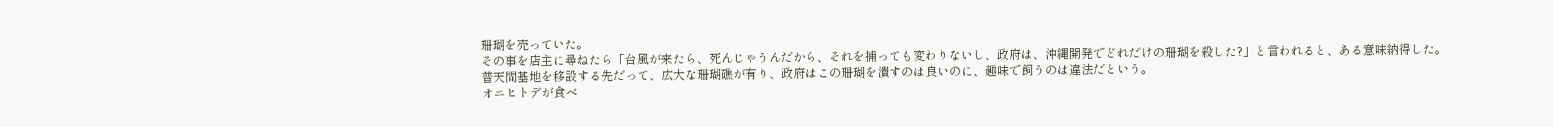珊瑚を売っていた。
その事を店主に尋ねたら「台風が来たら、死んじゃうんだから、それを捕っても変わりないし、政府は、沖縄開発でどれだけの珊瑚を殺した?」と言われると、ある意味納得した。
普天間基地を移設する先だって、広大な珊瑚礁が有り、政府はこの珊瑚を潰すのは良いのに、趣味で飼うのは違法だという。
オニヒトデが食べ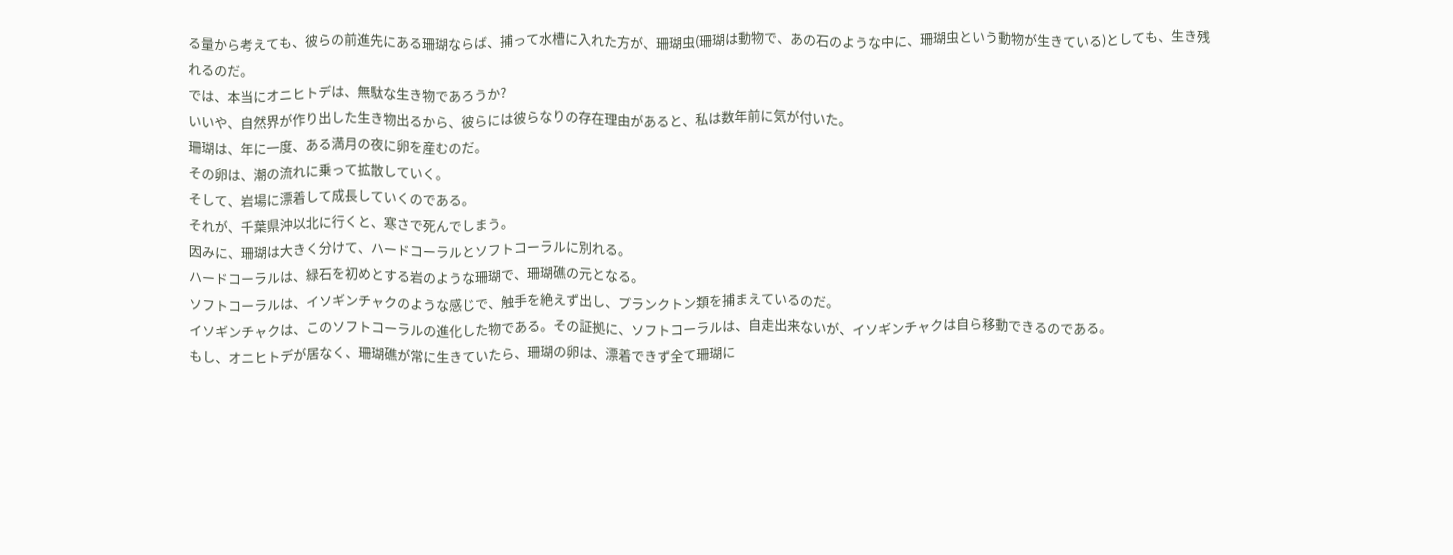る量から考えても、彼らの前進先にある珊瑚ならば、捕って水槽に入れた方が、珊瑚虫(珊瑚は動物で、あの石のような中に、珊瑚虫という動物が生きている)としても、生き残れるのだ。
では、本当にオニヒトデは、無駄な生き物であろうか?
いいや、自然界が作り出した生き物出るから、彼らには彼らなりの存在理由があると、私は数年前に気が付いた。
珊瑚は、年に一度、ある満月の夜に卵を産むのだ。
その卵は、潮の流れに乗って拡散していく。
そして、岩場に漂着して成長していくのである。
それが、千葉県沖以北に行くと、寒さで死んでしまう。
因みに、珊瑚は大きく分けて、ハードコーラルとソフトコーラルに別れる。
ハードコーラルは、緑石を初めとする岩のような珊瑚で、珊瑚礁の元となる。
ソフトコーラルは、イソギンチャクのような感じで、触手を絶えず出し、プランクトン類を捕まえているのだ。
イソギンチャクは、このソフトコーラルの進化した物である。その証拠に、ソフトコーラルは、自走出来ないが、イソギンチャクは自ら移動できるのである。
もし、オニヒトデが居なく、珊瑚礁が常に生きていたら、珊瑚の卵は、漂着できず全て珊瑚に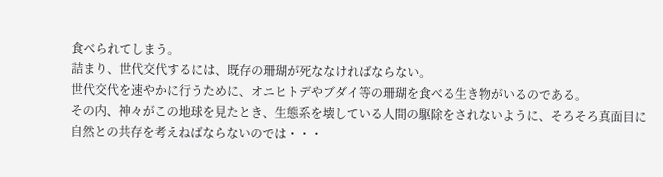食べられてしまう。
詰まり、世代交代するには、既存の珊瑚が死ななければならない。
世代交代を速やかに行うために、オニヒトデやブダイ等の珊瑚を食べる生き物がいるのである。
その内、神々がこの地球を見たとき、生態系を壊している人間の駆除をされないように、そろそろ真面目に自然との共存を考えねばならないのでは・・・